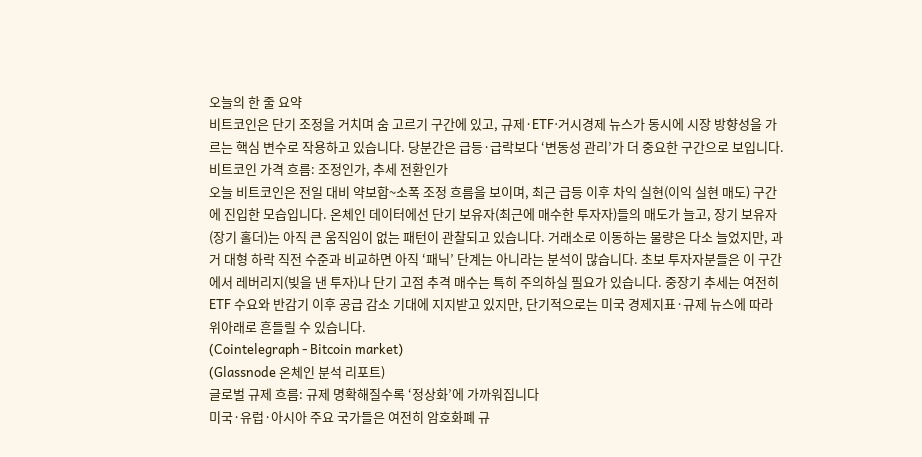오늘의 한 줄 요약
비트코인은 단기 조정을 거치며 숨 고르기 구간에 있고, 규제·ETF·거시경제 뉴스가 동시에 시장 방향성을 가르는 핵심 변수로 작용하고 있습니다. 당분간은 급등·급락보다 ‘변동성 관리’가 더 중요한 구간으로 보입니다.
비트코인 가격 흐름: 조정인가, 추세 전환인가
오늘 비트코인은 전일 대비 약보합~소폭 조정 흐름을 보이며, 최근 급등 이후 차익 실현(이익 실현 매도) 구간에 진입한 모습입니다. 온체인 데이터에선 단기 보유자(최근에 매수한 투자자)들의 매도가 늘고, 장기 보유자(장기 홀더)는 아직 큰 움직임이 없는 패턴이 관찰되고 있습니다. 거래소로 이동하는 물량은 다소 늘었지만, 과거 대형 하락 직전 수준과 비교하면 아직 ‘패닉’ 단계는 아니라는 분석이 많습니다. 초보 투자자분들은 이 구간에서 레버리지(빚을 낸 투자)나 단기 고점 추격 매수는 특히 주의하실 필요가 있습니다. 중장기 추세는 여전히 ETF 수요와 반감기 이후 공급 감소 기대에 지지받고 있지만, 단기적으로는 미국 경제지표·규제 뉴스에 따라 위아래로 흔들릴 수 있습니다.
(Cointelegraph - Bitcoin market)
(Glassnode 온체인 분석 리포트)
글로벌 규제 흐름: 규제 명확해질수록 ‘정상화’에 가까워집니다
미국·유럽·아시아 주요 국가들은 여전히 암호화폐 규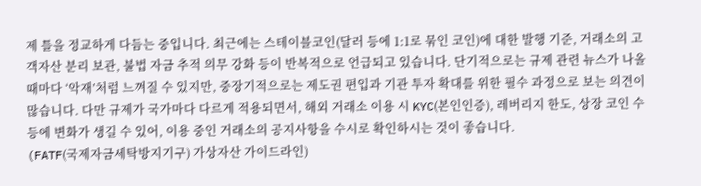제 틀을 정교하게 다듬는 중입니다. 최근에는 스테이블코인(달러 등에 1:1로 묶인 코인)에 대한 발행 기준, 거래소의 고객자산 분리 보관, 불법 자금 추적 의무 강화 등이 반복적으로 언급되고 있습니다. 단기적으로는 규제 관련 뉴스가 나올 때마다 ‘악재’처럼 느껴질 수 있지만, 중장기적으로는 제도권 편입과 기관 투자 확대를 위한 필수 과정으로 보는 의견이 많습니다. 다만 규제가 국가마다 다르게 적용되면서, 해외 거래소 이용 시 KYC(본인인증), 레버리지 한도, 상장 코인 수 등에 변화가 생길 수 있어, 이용 중인 거래소의 공지사항을 수시로 확인하시는 것이 좋습니다.
(FATF(국제자금세탁방지기구) 가상자산 가이드라인)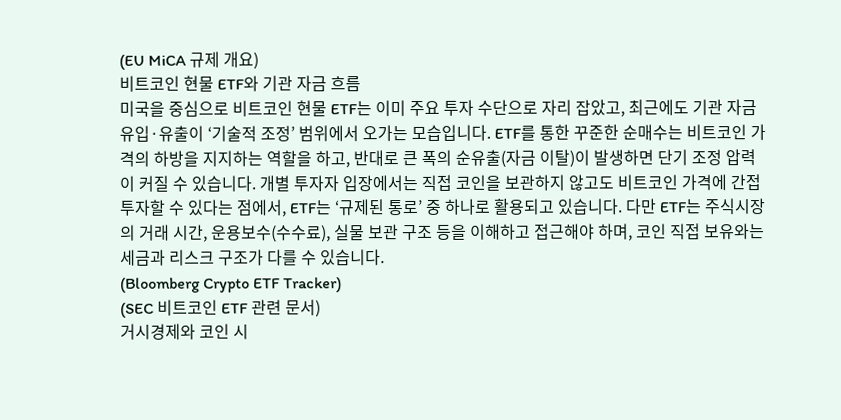(EU MiCA 규제 개요)
비트코인 현물 ETF와 기관 자금 흐름
미국을 중심으로 비트코인 현물 ETF는 이미 주요 투자 수단으로 자리 잡았고, 최근에도 기관 자금 유입·유출이 ‘기술적 조정’ 범위에서 오가는 모습입니다. ETF를 통한 꾸준한 순매수는 비트코인 가격의 하방을 지지하는 역할을 하고, 반대로 큰 폭의 순유출(자금 이탈)이 발생하면 단기 조정 압력이 커질 수 있습니다. 개별 투자자 입장에서는 직접 코인을 보관하지 않고도 비트코인 가격에 간접 투자할 수 있다는 점에서, ETF는 ‘규제된 통로’ 중 하나로 활용되고 있습니다. 다만 ETF는 주식시장의 거래 시간, 운용보수(수수료), 실물 보관 구조 등을 이해하고 접근해야 하며, 코인 직접 보유와는 세금과 리스크 구조가 다를 수 있습니다.
(Bloomberg Crypto ETF Tracker)
(SEC 비트코인 ETF 관련 문서)
거시경제와 코인 시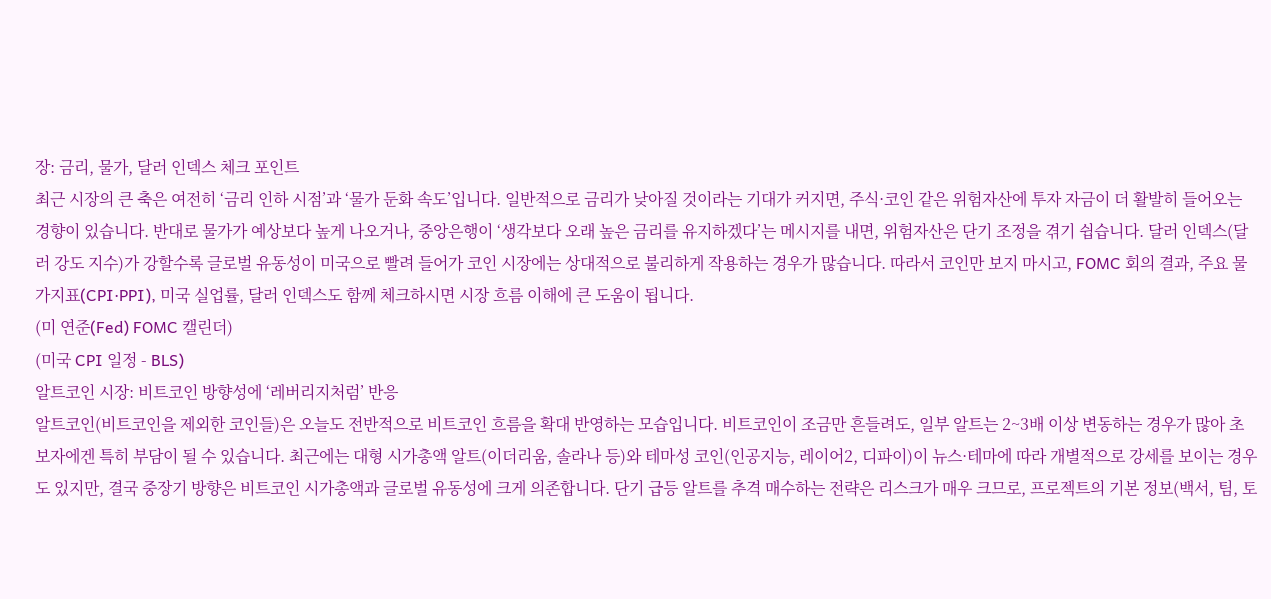장: 금리, 물가, 달러 인덱스 체크 포인트
최근 시장의 큰 축은 여전히 ‘금리 인하 시점’과 ‘물가 둔화 속도’입니다. 일반적으로 금리가 낮아질 것이라는 기대가 커지면, 주식·코인 같은 위험자산에 투자 자금이 더 활발히 들어오는 경향이 있습니다. 반대로 물가가 예상보다 높게 나오거나, 중앙은행이 ‘생각보다 오래 높은 금리를 유지하겠다’는 메시지를 내면, 위험자산은 단기 조정을 겪기 쉽습니다. 달러 인덱스(달러 강도 지수)가 강할수록 글로벌 유동성이 미국으로 빨려 들어가 코인 시장에는 상대적으로 불리하게 작용하는 경우가 많습니다. 따라서 코인만 보지 마시고, FOMC 회의 결과, 주요 물가지표(CPI·PPI), 미국 실업률, 달러 인덱스도 함께 체크하시면 시장 흐름 이해에 큰 도움이 됩니다.
(미 연준(Fed) FOMC 캘린더)
(미국 CPI 일정 - BLS)
알트코인 시장: 비트코인 방향성에 ‘레버리지처럼’ 반응
알트코인(비트코인을 제외한 코인들)은 오늘도 전반적으로 비트코인 흐름을 확대 반영하는 모습입니다. 비트코인이 조금만 흔들려도, 일부 알트는 2~3배 이상 변동하는 경우가 많아 초보자에겐 특히 부담이 될 수 있습니다. 최근에는 대형 시가총액 알트(이더리움, 솔라나 등)와 테마성 코인(인공지능, 레이어2, 디파이)이 뉴스·테마에 따라 개별적으로 강세를 보이는 경우도 있지만, 결국 중장기 방향은 비트코인 시가총액과 글로벌 유동성에 크게 의존합니다. 단기 급등 알트를 추격 매수하는 전략은 리스크가 매우 크므로, 프로젝트의 기본 정보(백서, 팀, 토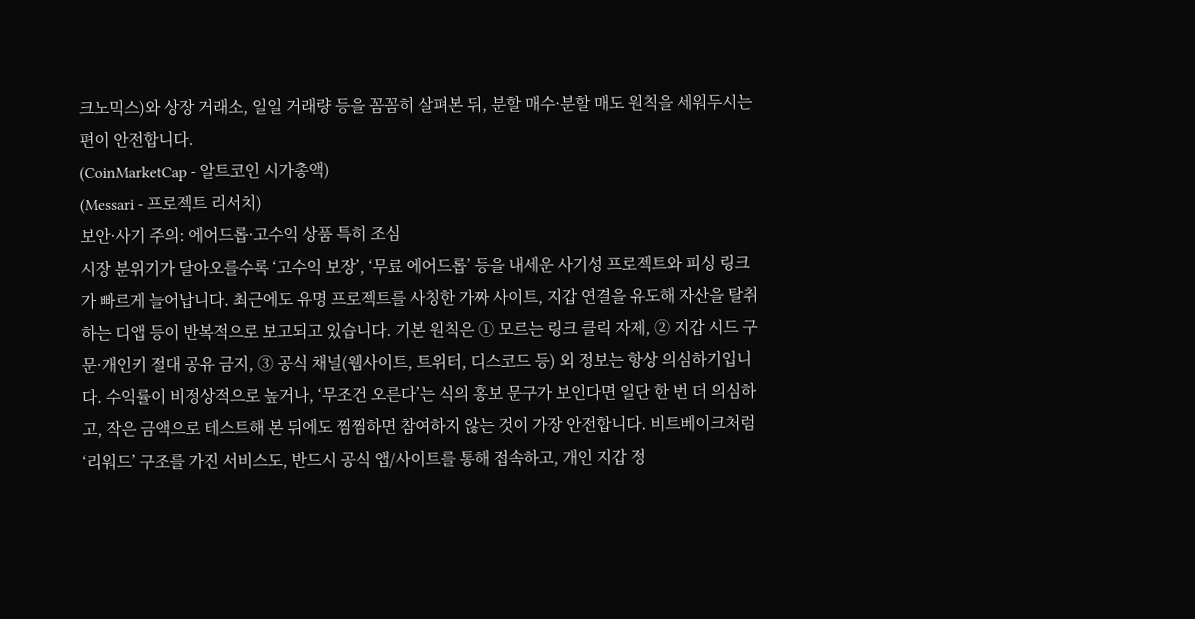크노믹스)와 상장 거래소, 일일 거래량 등을 꼼꼼히 살펴본 뒤, 분할 매수·분할 매도 원칙을 세워두시는 편이 안전합니다.
(CoinMarketCap - 알트코인 시가총액)
(Messari - 프로젝트 리서치)
보안·사기 주의: 에어드롭·고수익 상품 특히 조심
시장 분위기가 달아오를수록 ‘고수익 보장’, ‘무료 에어드롭’ 등을 내세운 사기성 프로젝트와 피싱 링크가 빠르게 늘어납니다. 최근에도 유명 프로젝트를 사칭한 가짜 사이트, 지갑 연결을 유도해 자산을 탈취하는 디앱 등이 반복적으로 보고되고 있습니다. 기본 원칙은 ① 모르는 링크 클릭 자제, ② 지갑 시드 구문·개인키 절대 공유 금지, ③ 공식 채널(웹사이트, 트위터, 디스코드 등) 외 정보는 항상 의심하기입니다. 수익률이 비정상적으로 높거나, ‘무조건 오른다’는 식의 홍보 문구가 보인다면 일단 한 번 더 의심하고, 작은 금액으로 테스트해 본 뒤에도 찜찜하면 참여하지 않는 것이 가장 안전합니다. 비트베이크처럼 ‘리워드’ 구조를 가진 서비스도, 반드시 공식 앱/사이트를 통해 접속하고, 개인 지갑 정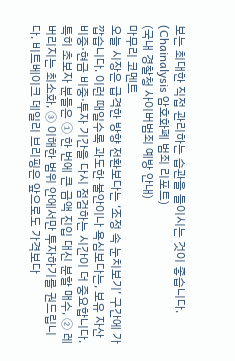보는 최대한 직접 관리하는 습관을 들이시는 것이 좋습니다.
(Chainalysis 암호화폐 범죄 리포트)
(국내 경찰청 사이버범죄 예방 안내)
마무리 코멘트
오늘 시장은 급격한 방향 전환보다는 ‘조정 속 눈치보기’ 구간에 가깝습니다. 이런 때일수록 과도한 불안이나 욕심보다는, 보유 자산 비중·현금 비중·투자 기간을 다시 점검하는 시간이 더 중요합니다. 특히 초보자 분들은 ① 한 번에 큰 금액 진입 대신 분할 매수, ② 레버리지는 최소화, ③ 이해한 범위 안에서만 투자하기를 권드립니다. 비트베이크 데일리 브리핑은 앞으로도 가격보다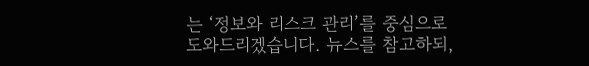는 ‘정보와 리스크 관리’를 중심으로 도와드리겠습니다. 뉴스를 참고하되,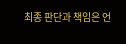최종 판단과 책임은 언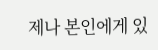제나 본인에게 있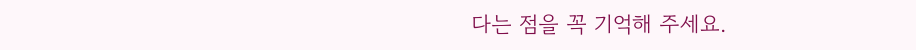다는 점을 꼭 기억해 주세요.